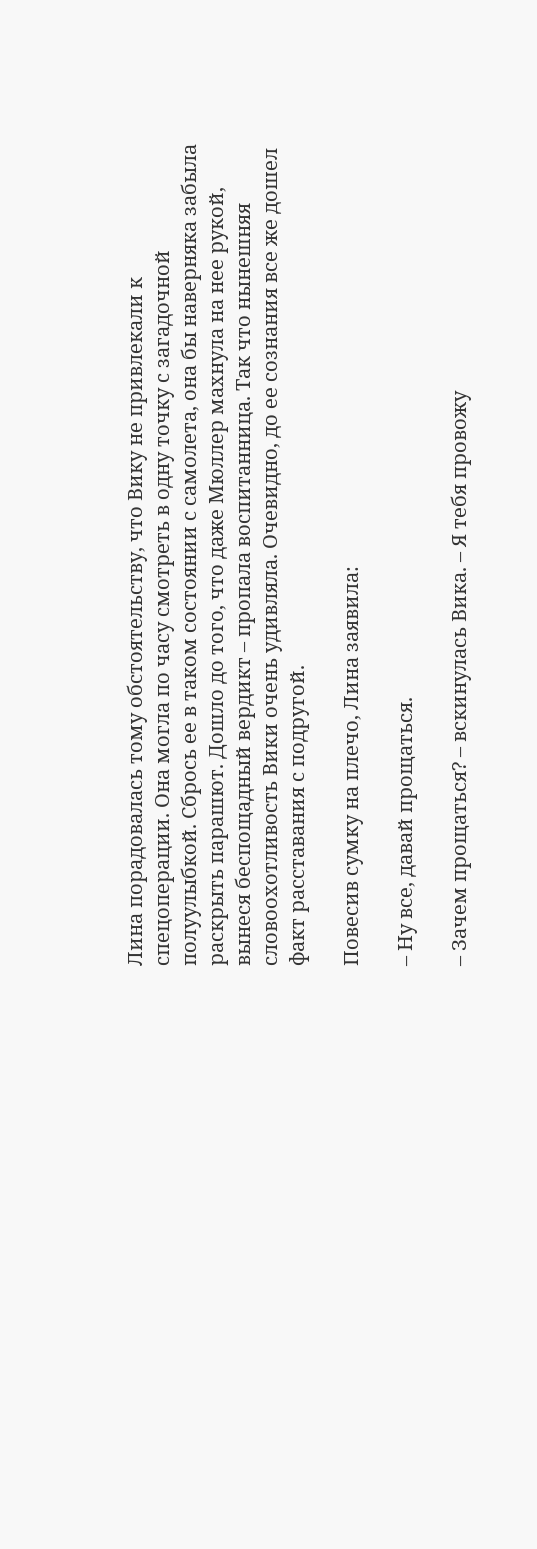Лина порадовалась тому обстоятельству, что Вику не привлекали к спецоперации. Она могла по часу смотреть в одну точку с загадочной полуулыбкой. Сбрось ее в таком состоянии с самолета, она бы наверняка забыла раскрыть парашют. Дошло до того, что даже Мюллер махнула на нее рукой, вынеся беспощадный вердикт – пропала воспитанница. Так что нынешняя словоохотливость Вики очень удивляла. Очевидно, до ее сознания все же дошел факт расставания с подругой.

Повесив сумку на плечо, Лина заявила:

– Ну все, давай прощаться.

– Зачем прощаться? – вскинулась Вика. – Я тебя провожу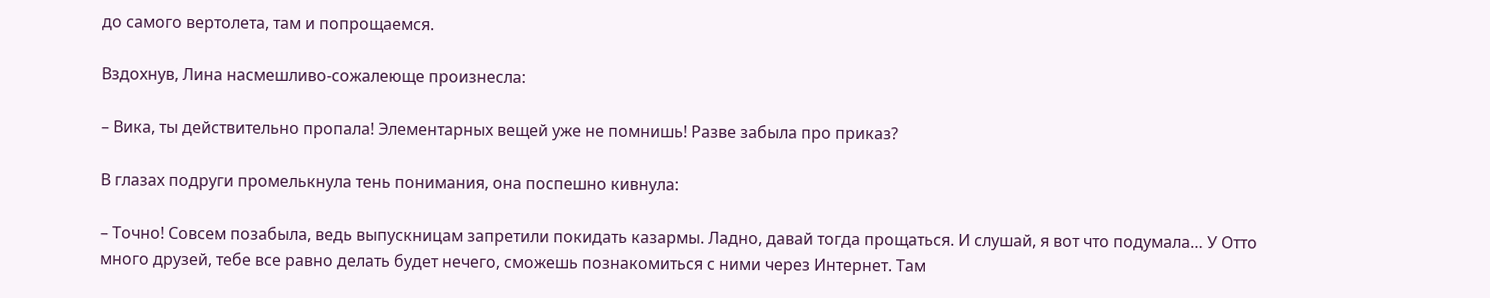до самого вертолета, там и попрощаемся.

Вздохнув, Лина насмешливо-сожалеюще произнесла:

– Вика, ты действительно пропала! Элементарных вещей уже не помнишь! Разве забыла про приказ?

В глазах подруги промелькнула тень понимания, она поспешно кивнула:

– Точно! Совсем позабыла, ведь выпускницам запретили покидать казармы. Ладно, давай тогда прощаться. И слушай, я вот что подумала… У Отто много друзей, тебе все равно делать будет нечего, сможешь познакомиться с ними через Интернет. Там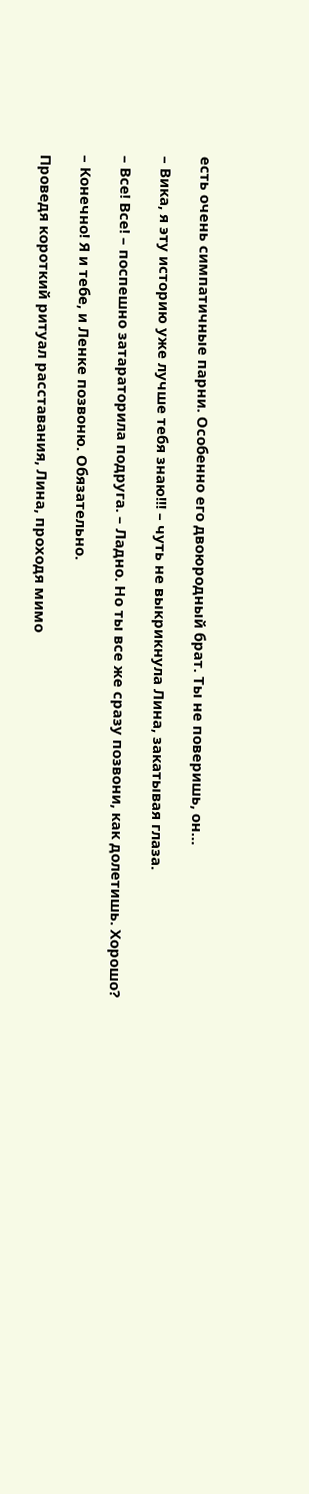есть очень симпатичные парни. Особенно его двоюродный брат. Ты не поверишь, он…

– Вика, я эту историю уже лучше тебя знаю!!! – чуть не выкрикнула Лина, закатывая глаза.

– Все! Все! – поспешно затараторила подруга. – Ладно. Но ты все же сразу позвони, как долетишь. Хорошо?

– Конечно! Я и тебе, и Ленке позвоню. Обязательно.

Проведя короткий ритуал расставания, Лина, проходя мимо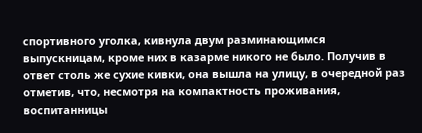спортивного уголка, кивнула двум разминающимся выпускницам, кроме них в казарме никого не было. Получив в ответ столь же сухие кивки, она вышла на улицу, в очередной раз отметив, что, несмотря на компактность проживания, воспитанницы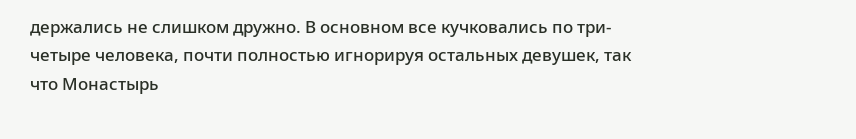держались не слишком дружно. В основном все кучковались по три-четыре человека, почти полностью игнорируя остальных девушек, так что Монастырь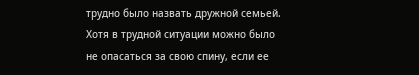трудно было назвать дружной семьей. Хотя в трудной ситуации можно было не опасаться за свою спину, если ее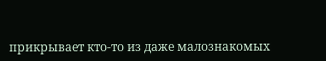прикрывает кто-то из даже малознакомых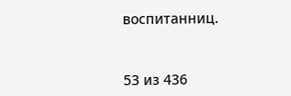воспитанниц.



53 из 436